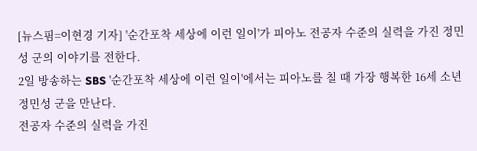[뉴스핌=이현경 기자] '순간포착 세상에 이런 일이'가 피아노 전공자 수준의 실력을 가진 정민성 군의 이야기를 전한다.
2일 방송하는 SBS '순간포착 세상에 이런 일이'에서는 피아노를 칠 때 가장 행복한 16세 소년 정민성 군을 만난다.
전공자 수준의 실력을 가진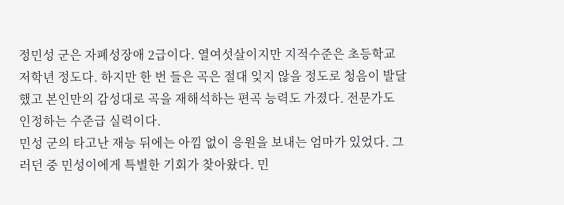정민성 군은 자폐성장애 2급이다. 열여섯살이지만 지적수준은 초등학교 저학년 정도다. 하지만 한 번 들은 곡은 절대 잊지 않을 정도로 청음이 발달했고 본인만의 감성대로 곡을 재해석하는 편곡 능력도 가졌다. 전문가도 인정하는 수준급 실력이다.
민성 군의 타고난 재능 뒤에는 아낌 없이 응원을 보내는 엄마가 있었다. 그러던 중 민성이에게 특별한 기회가 찾아왔다. 민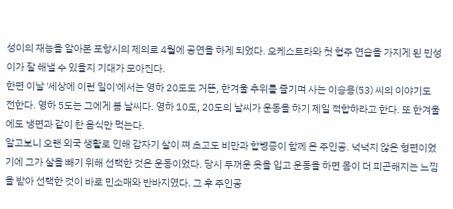성이의 재능을 알아본 포항시의 제의로 4월에 공연을 하게 되었다. 오케스트라와 첫 협주 연습을 가지게 된 민성이가 잘 해낼 수 있을지 기대가 모아진다.
한편 이날 '세상에 이런 일이'에서는 영하 20도도 거뜬, 한겨울 추위를 즐기며 사는 이승용(53) 씨의 이야기도 전한다. 영하 5도는 그에게 봄 날씨다. 영하 10도, 20도의 날씨가 운동을 하기 제일 적합하라고 한다. 또 한겨울에도 냉면과 같이 찬 음식만 먹는다.
알고보니 오랜 외국 생활로 인해 갑자기 살이 쪄 초고도 비만과 합병증이 함께 온 주인공. 넉넉지 않은 형편이었기에 그가 살을 빼기 위해 선택한 것은 운동이었다. 당시 두꺼운 옷을 입고 운동을 하면 몸이 더 피곤해지는 느낌을 받아 선택한 것이 바로 민소매와 반바지였다. 그 후 주인공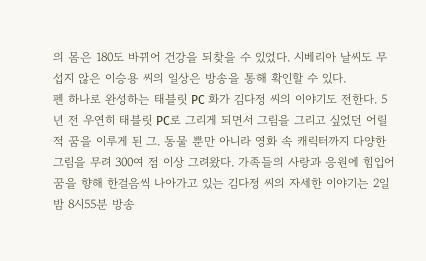의 몸은 180도 바뀌어 건강을 되찾을 수 있었다. 시베리아 날씨도 무섭지 않은 이승용 씨의 일상은 방송을 통해 확인할 수 있다.
펜 하나로 완성하는 태블릿 PC 화가 김다정 씨의 이야기도 전한다. 5년 전 우연히 태블릿 PC로 그리게 되면서 그림을 그리고 싶었던 어릴 적 꿈을 이루게 된 그. 동물 뿐만 아니라 영화 속 캐릭터까지 다양한 그림을 무려 300여 점 이상 그려왔다. 가족들의 사랑과 응원에 힘입어 꿈을 향해 한걸음씩 나아가고 있는 김다정 씨의 자세한 이야기는 2일 밤 8시55분 방송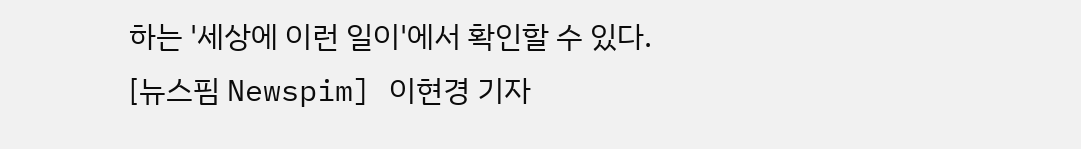하는 '세상에 이런 일이'에서 확인할 수 있다.
[뉴스핌 Newspim] 이현경 기자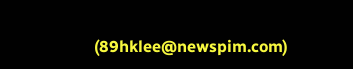(89hklee@newspim.com)